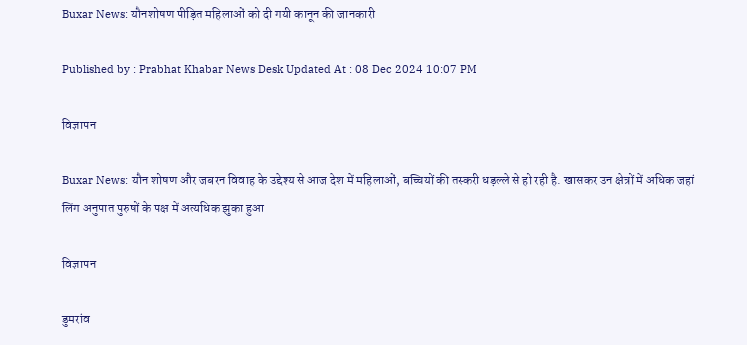Buxar News: यौनशोषण पीड़ित महिलाओं को दी गयी कानून की जानकारी

Published by : Prabhat Khabar News Desk Updated At : 08 Dec 2024 10:07 PM

विज्ञापन

Buxar News: यौन शोषण और जबरन विवाह के उद्देश्य से आज देश में महिलाओं, बच्चियों की तस्करी धड़ल्ले से हो रही है. खासकर उन क्षेत्रों में अधिक जहां लिंग अनुपात पुरुषों के पक्ष में अत्यधिक झुका हुआ

विज्ञापन

डुमरांव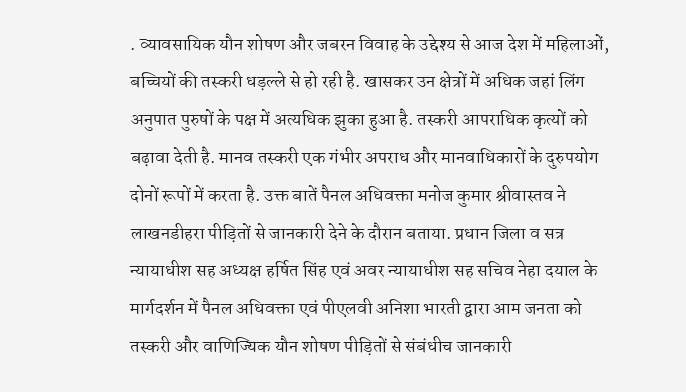. व्यावसायिक यौन शोषण और जबरन विवाह के उद्देश्य से आज देश में महिलाओं, बच्चियों की तस्करी धड़ल्ले से हो रही है. खासकर उन क्षेत्रों में अधिक जहां लिंग अनुपात पुरुषों के पक्ष में अत्यधिक झुका हुआ है. तस्करी आपराधिक कृत्यों को बढ़ावा देती है. मानव तस्करी एक गंभीर अपराध और मानवाधिकारों के दुरुपयोग दोनों रूपों में करता है. उक्त बातें पैनल अधिवक्ता मनोज कुमार श्रीवास्तव ने लाखनडीहरा पीड़ितों से जानकारी देने के दौरान बताया. प्रधान जिला व सत्र न्यायाधीश सह अध्यक्ष हर्षित सिंह एवं अवर न्यायाधीश सह सचिव नेहा दयाल के मार्गदर्शन में पैनल अधिवक्ता एवं पीएलवी अनिशा भारती द्वारा आम जनता को तस्करी और वाणिज्यिक यौन शोषण पीड़ितों से संबंधीच जानकारी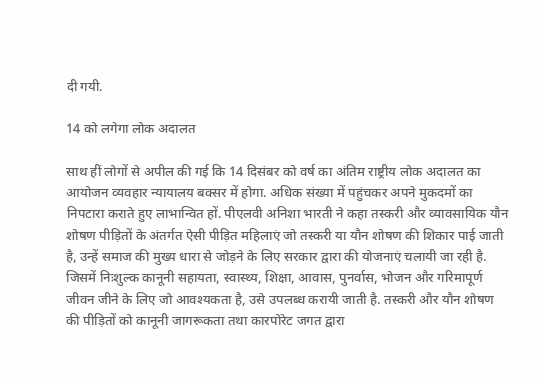दी गयी.

14 को लगेगा लोक अदालत

साथ हीं लोगों से अपील की गई कि 14 दिसंबर को वर्ष का अंतिम राष्ट्रीय लोक अदालत का आयोजन व्यवहार न्यायालय बक्सर में होगा. अधिक संख्या में पहुंचकर अपने मुकदमों का निपटारा कराते हुए लाभान्वित हों. पीएलवी अनिशा भारती ने कहा तस्करी और व्यावसायिक यौन शोषण पीड़ितों के अंतर्गत ऐसी पीड़ित महिलाएं जो तस्करी या यौन शोषण की शिकार पाई जाती है, उन्हें समाज की मुख्य धारा से जोड़ने के लिए सरकार द्वारा की योजनाएं चलायी जा रही है. जिसमें निःशुल्क कानूनी सहायता, स्वास्थ्य, शिक्षा, आवास, पुनर्वास, भोजन और गरिमापूर्ण जीवन जीने के लिए जो आवश्यकता है, उसे उपलब्ध करायी जाती है. तस्करी और यौन शोषण की पीड़ितों को कानूनी जागरूकता तथा कारपोरेट जगत द्वारा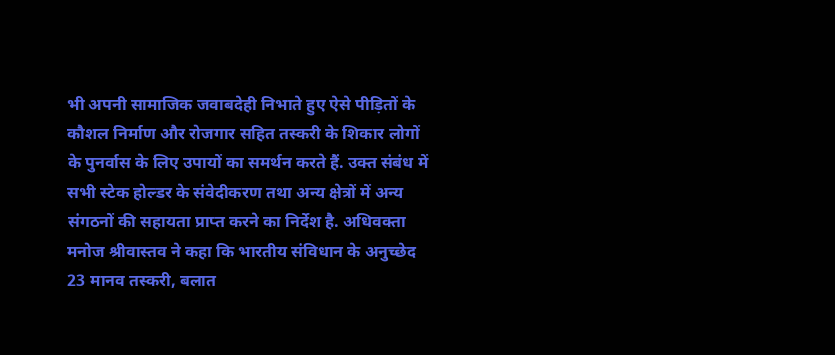भी अपनी सामाजिक जवाबदेही निभाते हुए ऐसे पीड़ितों के कौशल निर्माण और रोजगार सहित तस्करी के शिकार लोगों के पुनर्वास के लिए उपायों का समर्थन करते हैं. उक्त संबंध में सभी स्टेक होल्डर के संवेदीकरण तथा अन्य क्षेत्रों में अन्य संगठनों की सहायता प्राप्त करने का निर्देश है. अधिवक्ता मनोज श्रीवास्तव ने कहा कि भारतीय संविधान के अनुच्छेद 23 मानव तस्करी, बलात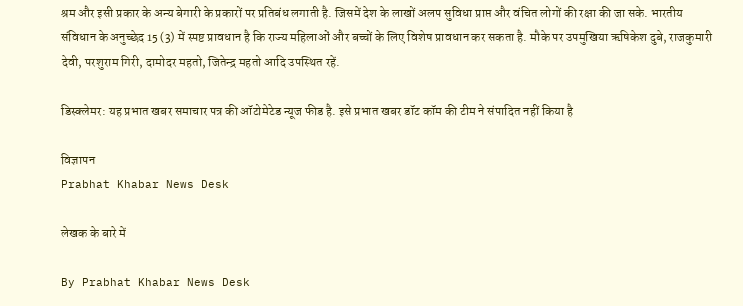श्रम और इसी प्रकार के अन्य बेगारी के प्रकारों पर प्रतिबंध लगाती है. जिसमें देश के लाखों अलप सुविधा प्राप्त और वंचित लोगों की रक्षा की जा सके. भारतीय संविधान के अनुच्छेद 15 (3) में स्पष्ट प्रावधान है कि राज्य महिलाओं और बच्चों के लिए विशेष प्रावधान कर सकता है. मौके पर उपमुखिया ऋषिकेश दुबे, राजकुमारी देवी, परशुराम गिरी, दामोदर महतो, जितेन्द्र महतो आदि उपस्थित रहें.

डिस्क्लेमर: यह प्रभात खबर समाचार पत्र की ऑटोमेटेड न्यूज फीड है. इसे प्रभात खबर डॉट कॉम की टीम ने संपादित नहीं किया है

विज्ञापन
Prabhat Khabar News Desk

लेखक के बारे में

By Prabhat Khabar News Desk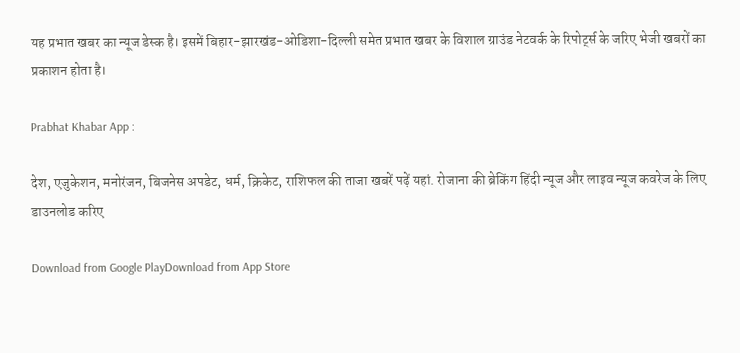यह प्रभात खबर का न्यूज डेस्क है। इसमें बिहार-झारखंड-ओडिशा-दिल्‍ली समेत प्रभात खबर के विशाल ग्राउंड नेटवर्क के रिपोर्ट्स के जरिए भेजी खबरों का प्रकाशन होता है।

Prabhat Khabar App :

देश, एजुकेशन, मनोरंजन, बिजनेस अपडेट, धर्म, क्रिकेट, राशिफल की ताजा खबरें पढ़ें यहां. रोजाना की ब्रेकिंग हिंदी न्यूज और लाइव न्यूज कवरेज के लिए डाउनलोड करिए

Download from Google PlayDownload from App Store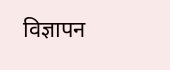विज्ञापन